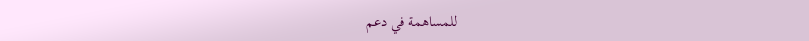للمساهمة في دعم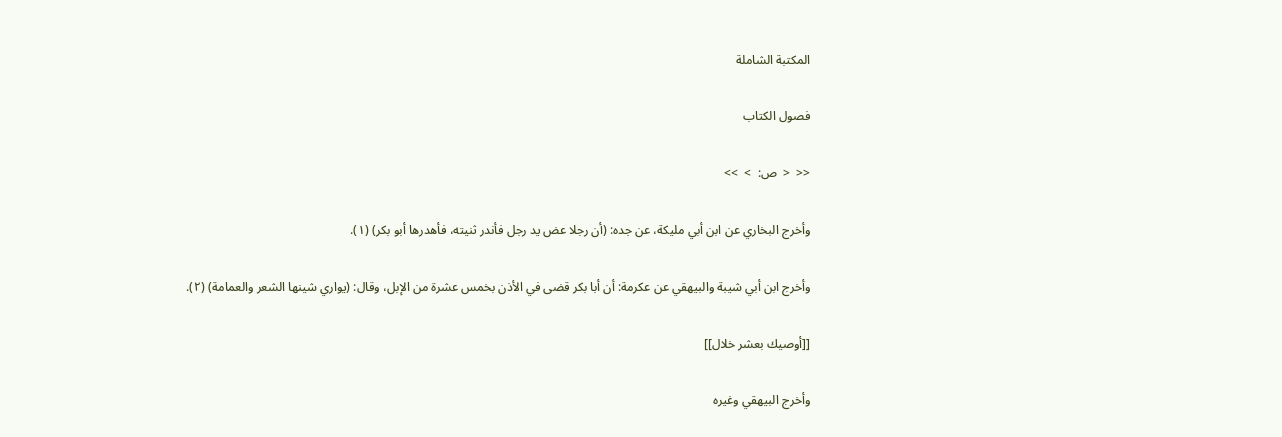المكتبة الشاملة

فصول الكتاب

<<  <  ص:  >  >>

وأخرج البخاري عن ابن أبي مليكة، عن جده: (أن رجلا عض يد رجل فأندر ثنيته، فأهدرها أبو بكر) (١).

وأخرج ابن أبي شيبة والبيهقي عن عكرمة: أن أبا بكر قضى في الأذن بخمس عشرة من الإبل، وقال: (يواري شينها الشعر والعمامة) (٢).

[[أوصيك بعشر خلال]]

وأخرج البيهقي وغيره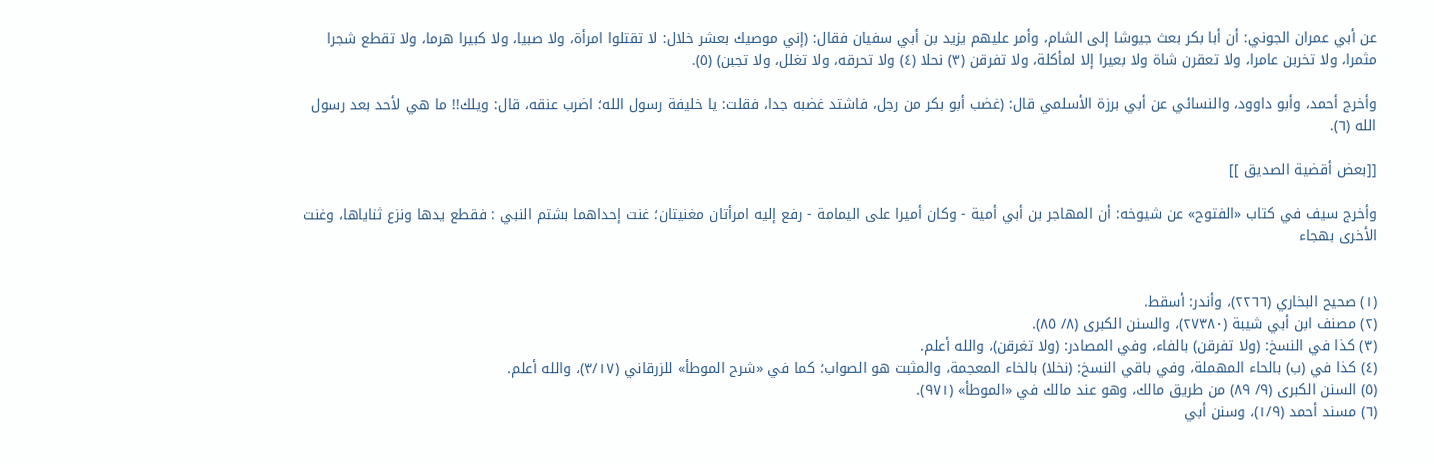عن أبي عمران الجوني: أن أبا بكر بعث جيوشا إلى الشام، وأمر عليهم يزيد بن أبي سفيان فقال: (إني موصيك بعشر خلال: لا تقتلوا امرأة، ولا صبيا، ولا كبيرا هرما، ولا تقطع شجرا مثمرا، ولا تخربن عامرا، ولا تعقرن شاة ولا بعيرا إلا لمأكلة، ولا تفرقن (٣) نحلا (٤) ولا تحرقه، ولا تغلل، ولا تجبن) (٥).

وأخرج أحمد، وأبو داوود، والنسائي عن أبي برزة الأسلمي قال: (غضب أبو بكر من رجل، فاشتد غضبه جدا، فقلت: يا خليفة رسول الله؛ اضرب عنقه، قال: ويلك!! ما هي لأحد بعد رسول الله (٦).

[[بعض أقضية الصديق ]]

وأخرج سيف في كتاب «الفتوح» عن شيوخه: أن المهاجر بن أبي أمية - وكان أميرا على اليمامة - رفع إليه امرأتان مغنيتان؛ غنت إحداهما بشتم النبي : فقطع يدها ونزع ثناياها، وغنت الأخرى بهجاء


(١) صحيح البخاري (٢٢٦٦)، وأندر: أسقط.
(٢) مصنف ابن أبي شيبة (٢٧٣٨٠)، والسنن الكبرى (٨/ ٨٥).
(٣) كذا في النسخ: (ولا تفرقن) بالفاء، وفي المصادر: (ولا تغرقن)، والله أعلم.
(٤) كذا في (ب) بالحاء المهملة، وفي باقي النسخ: (نخلا) بالخاء المعجمة، والمثبت هو الصواب؛ كما في «شرح الموطأ» للزرقاني (٣/١٧)، والله أعلم.
(٥) السنن الكبرى (٩/ ٨٩) من طريق مالك، وهو عند مالك في «الموطأ» (٩٧١).
(٦) مسند أحمد (١/٩)، وسنن أبي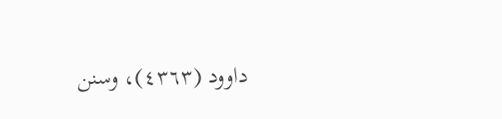داوود (٤٣٦٣)، وسنن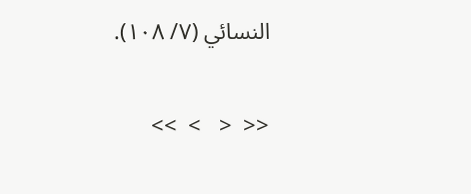النسائي (٧/ ١٠٨).

<<  <   >  >>